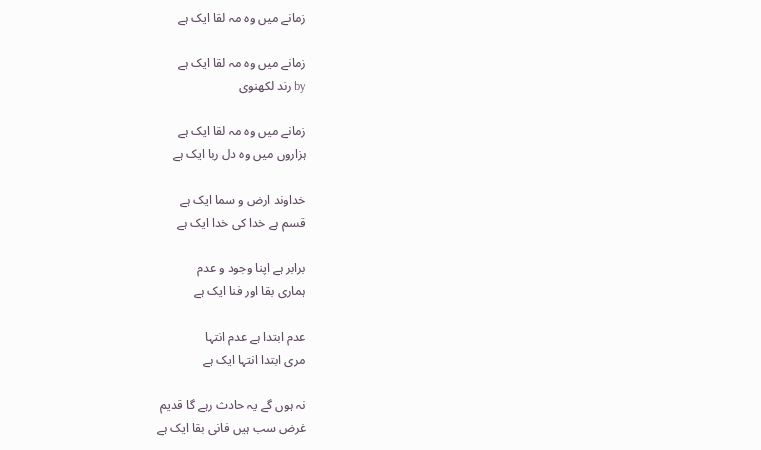زمانے میں وہ مہ لقا ایک ہے

زمانے میں وہ مہ لقا ایک ہے
by رند لکھنوی

زمانے میں وہ مہ لقا ایک ہے
ہزاروں میں وہ دل ربا ایک ہے

خداوند ارض و سما ایک ہے
قسم ہے خدا کی خدا ایک ہے

برابر ہے اپنا وجود و عدم
ہماری بقا اور فنا ایک ہے

عدم ابتدا ہے عدم انتہا
مری ابتدا انتہا ایک ہے

نہ ہوں گے یہ حادث رہے گا قدیم
غرض سب ہیں فانی بقا ایک ہے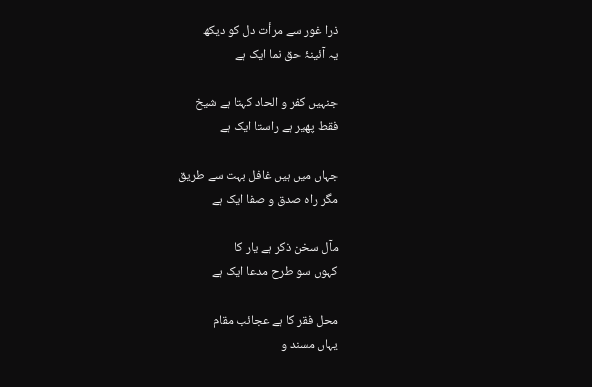ذرا غور سے مرأت دل کو دیکھ
یہ آئینۂ حق نما ایک ہے

جنہیں کفر و الحاد کہتا ہے شیخ
فقط پھیر ہے راستا ایک ہے

جہاں میں ہیں غافل بہت سے طریق
مگر راہ صدق و صفا ایک ہے

مآل سخن ذکر ہے یار کا
کہوں سو طرح مدعا ایک ہے

محل فقر کا ہے عجائب مقام
یہاں مسند و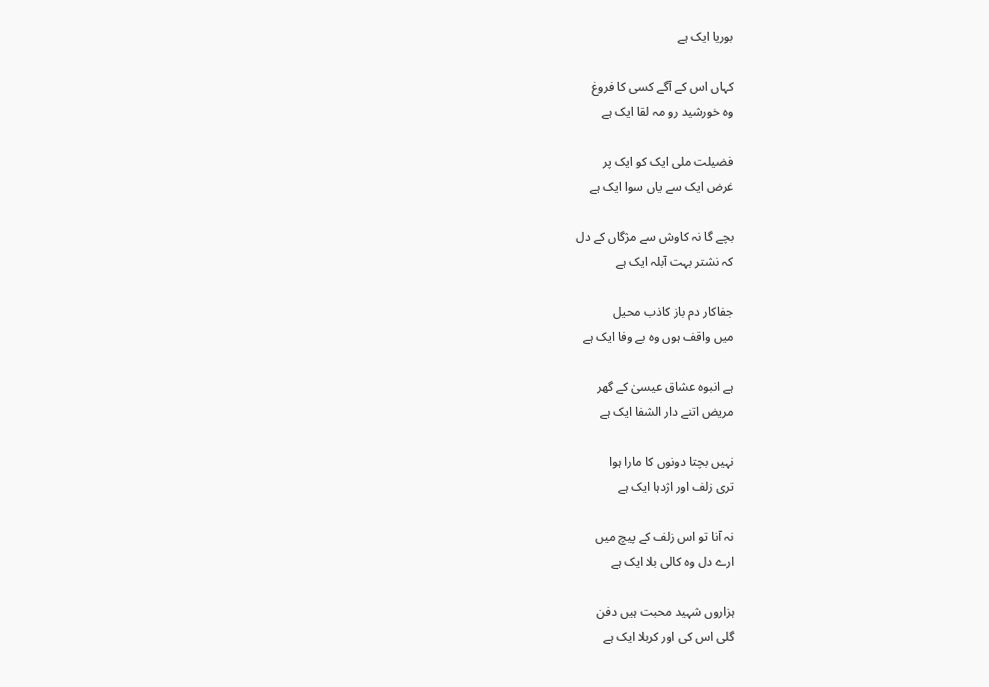بوریا ایک ہے

کہاں اس کے آگے کسی کا فروغ
وہ خورشید رو مہ لقا ایک ہے

فضیلت ملی ایک کو ایک پر
غرض ایک سے یاں سوا ایک ہے

بچے گا نہ کاوش سے مژگاں کے دل
کہ نشتر بہت آبلہ ایک ہے

جفاکار دم باز کاذب محیل
میں واقف ہوں وہ بے وفا ایک ہے

ہے انبوہ عشاق عیسیٰ کے گھر
مریض اتنے دار الشفا ایک ہے

نہیں بچتا دونوں کا مارا ہوا
تری زلف اور اژدہا ایک ہے

نہ آنا تو اس زلف کے پیچ میں
ارے دل وہ کالی بلا ایک ہے

ہزاروں شہید محبت ہیں دفن
گلی اس کی اور کربلا ایک ہے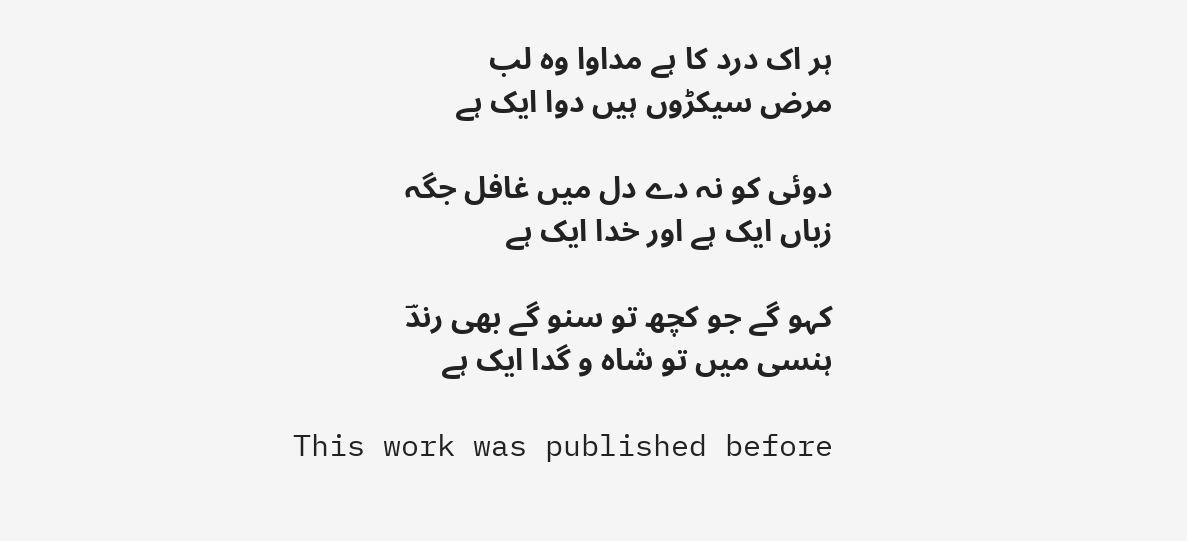ہر اک درد کا ہے مداوا وہ لب
مرض سیکڑوں ہیں دوا ایک ہے

دوئی کو نہ دے دل میں غافل جگہ
زباں ایک ہے اور خدا ایک ہے

کہو گے جو کچھ تو سنو گے بھی رندؔ
ہنسی میں تو شاہ و گدا ایک ہے

This work was published before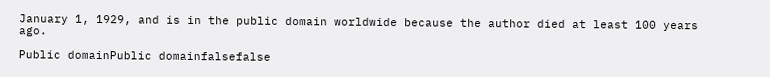January 1, 1929, and is in the public domain worldwide because the author died at least 100 years ago.

Public domainPublic domainfalsefalse